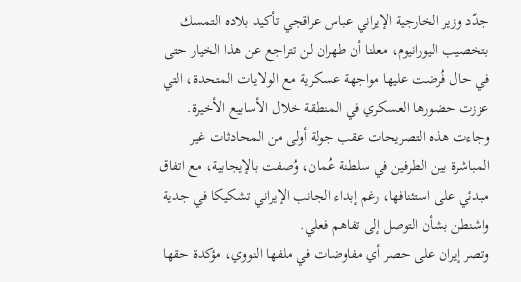جدّد وزير الخارجية الإيراني عباس عراقجي تأكيد بلاده التمسك بتخصيب اليورانيوم، معلنا أن طهران لن تتراجع عن هذا الخيار حتى في حال فُرضت عليها مواجهة عسكرية مع الولايات المتحدة، التي عززت حضورها العسكري في المنطقة خلال الأسابيع الأخيرة. وجاءت هذه التصريحات عقب جولة أولى من المحادثات غير المباشرة بين الطرفين في سلطنة عُمان، وُصفت بالإيجابية، مع اتفاق مبدئي على استئنافها، رغم إبداء الجانب الإيراني تشكيكا في جدية واشنطن بشأن التوصل إلى تفاهم فعلي.
وتصر إيران على حصر أي مفاوضات في ملفها النووي، مؤكدة حقها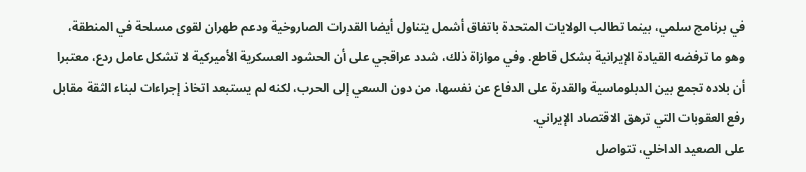في برنامج سلمي، بينما تطالب الولايات المتحدة باتفاق أشمل يتناول أيضا القدرات الصاروخية ودعم طهران لقوى مسلحة في المنطقة، وهو ما ترفضه القيادة الإيرانية بشكل قاطع. وفي موازاة ذلك، شدد عراقجي على أن الحشود العسكرية الأميركية لا تشكل عامل ردع، معتبرا أن بلاده تجمع بين الدبلوماسية والقدرة على الدفاع عن نفسها، من دون السعي إلى الحرب، لكنه لم يستبعد اتخاذ إجراءات لبناء الثقة مقابل رفع العقوبات التي ترهق الاقتصاد الإيراني.
على الصعيد الداخلي، تتواصل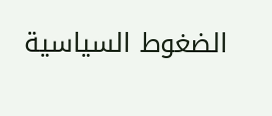الضغوط السياسية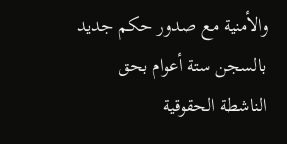والأمنية مع صدور حكم جديد بالسجن ستة أعوام بحق الناشطة الحقوقية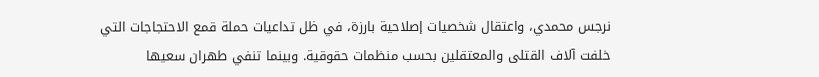نرجس محمدي، واعتقال شخصيات إصلاحية بارزة، في ظل تداعيات حملة قمع الاحتجاجات التي خلفت آلاف القتلى والمعتقلين بحسب منظمات حقوقية. وبينما تنفي طهران سعيها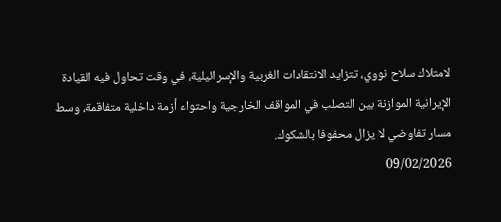لامتلاك سلاح نووي، تتزايد الانتقادات الغربية والإسرائيلية، في وقت تحاول فيه القيادة الإيرانية الموازنة بين التصلب في المواقف الخارجية واحتواء أزمة داخلية متفاقمة، وسط مسار تفاوضي لا يزال محفوفا بالشكوك.
09/02/2026